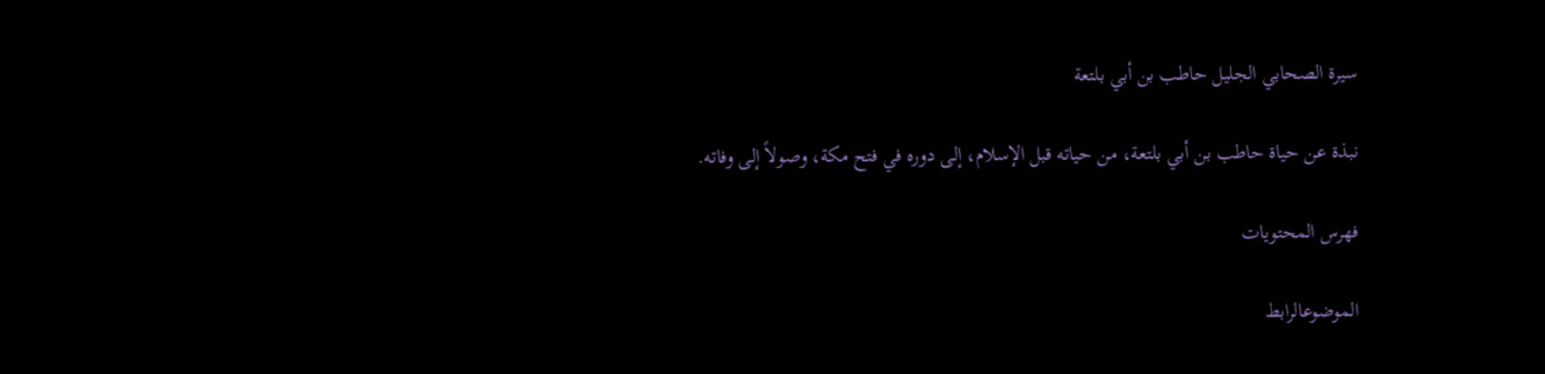سيرة الصحابي الجليل حاطب بن أبي بلتعة

نبذة عن حياة حاطب بن أبي بلتعة، من حياته قبل الإسلام، إلى دوره في فتح مكة، وصولاً إلى وفاته.

فهرس المحتويات

الموضوعالرابط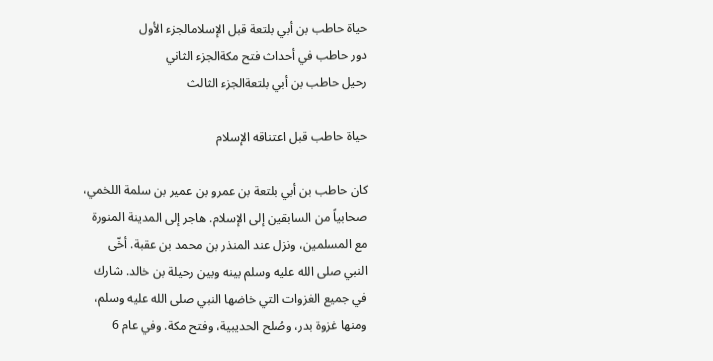حياة حاطب بن أبي بلتعة قبل الإسلامالجزء الأول
دور حاطب في أحداث فتح مكةالجزء الثاني
رحيل حاطب بن أبي بلتعةالجزء الثالث

حياة حاطب قبل اعتناقه الإسلام

كان حاطب بن أبي بلتعة بن عمرو بن عمير بن سلمة اللخمي، صحابياً من السابقين إلى الإسلام. هاجر إلى المدينة المنورة مع المسلمين، ونزل عند المنذر بن محمد بن عقبة. أخّى النبي صلى الله عليه وسلم بينه وبين رحيلة بن خالد. شارك في جميع الغزوات التي خاضها النبي صلى الله عليه وسلم، ومنها غزوة بدر، وصُلح الحديبية، وفتح مكة. وفي عام 6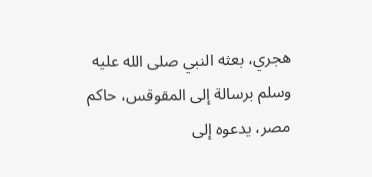هجري، بعثه النبي صلى الله عليه وسلم برسالة إلى المقوقس، حاكم مصر، يدعوه إلى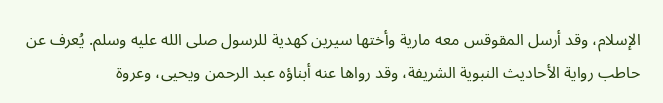الإسلام، وقد أرسل المقوقس معه مارية وأختها سيرين كهدية للرسول صلى الله عليه وسلم. يُعرف عن حاطب رواية الأحاديث النبوية الشريفة، وقد رواها عنه أبناؤه عبد الرحمن ويحيى، وعروة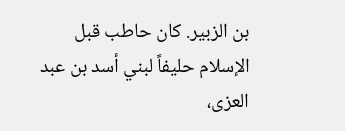بن الزبير. كان حاطب قبل الإسلام حليفاً لبني أسد بن عبد العزى،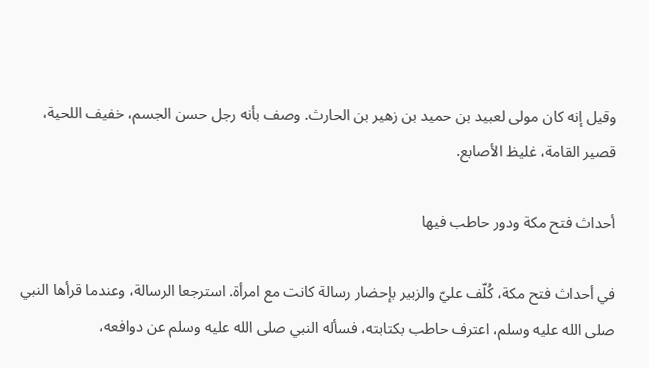وقيل إنه كان مولى لعبيد بن حميد بن زهير بن الحارث. وصف بأنه رجل حسن الجسم، خفيف اللحية، قصير القامة، غليظ الأصابع.

أحداث فتح مكة ودور حاطب فيها

في أحداث فتح مكة، كُلّف عليّ والزبير بإحضار رسالة كانت مع امرأة. استرجعا الرسالة، وعندما قرأها النبي صلى الله عليه وسلم، اعترف حاطب بكتابته، فسأله النبي صلى الله عليه وسلم عن دوافعه،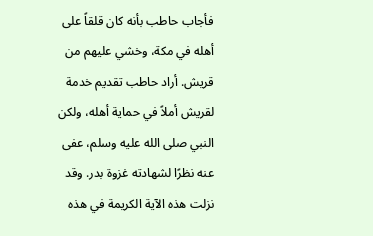فأجاب حاطب بأنه كان قلقاً على أهله في مكة، وخشي عليهم من قريش. أراد حاطب تقديم خدمة لقريش أملاً في حماية أهله، ولكن النبي صلى الله عليه وسلم، عفى عنه نظرًا لشهادته غزوة بدر. وقد نزلت هذه الآية الكريمة في هذه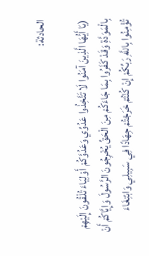الحادثة:

(يَا أَيُّهَا الَّذِينَ آمَنُوا لَا تَتَّخِذُوا عَدُوِّي وَعَدُوَّكُمْ أَوْلِيَاءَ تُلْقُونَ إِلَيْهِمْ بِالْمَوَدَّةِ وَقَدْ كَفَرُوا بِمَا جَاءَكُمْ مِنَ الْحَقِّ يُخْرِجُونَ الرَّسُولَ وَإِيَّاكُمْ أَنْ تُؤْمِنُوا بِاللَّهِ رَبِّكُمْ إِنْ كُنْتُمْ خَرَجْتُمْ جِهَادًا فِي سَبِيلِي وَابْتِغَاءَ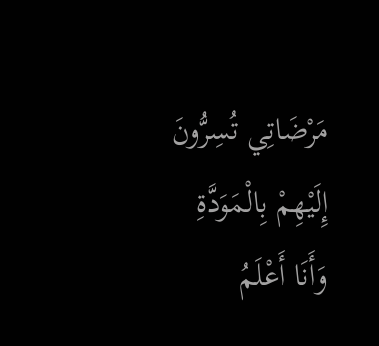مَرْضَاتِي تُسِرُّونَ إِلَيْهِمْ بِالْمَوَدَّةِ وَأَنَا أَعْلَمُ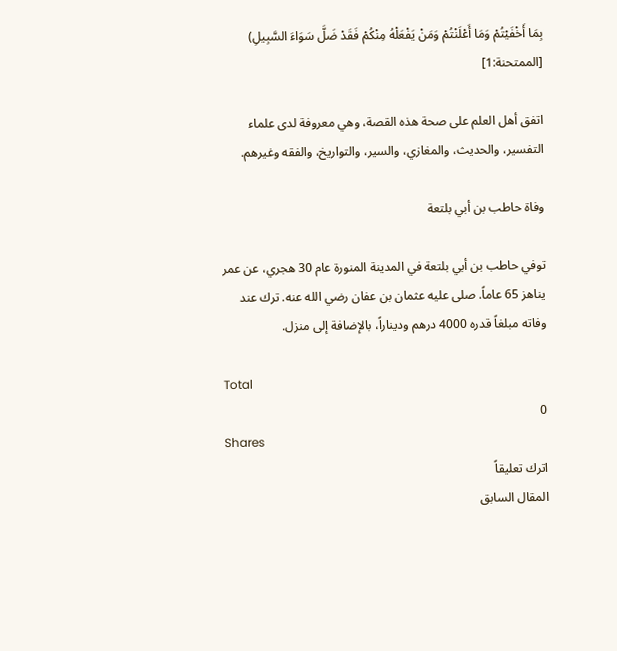بِمَا أَخْفَيْتُمْ وَمَا أَعْلَنْتُمْ وَمَنْ يَفْعَلْهُ مِنْكُمْ فَقَدْ ضَلَّ سَوَاءَ السَّبِيلِ) [الممتحنة:1]

اتفق أهل العلم على صحة هذه القصة، وهي معروفة لدى علماء التفسير، والحديث، والمغازي، والسير، والتواريخ، والفقه وغيرهم.

وفاة حاطب بن أبي بلتعة

توفي حاطب بن أبي بلتعة في المدينة المنورة عام 30 هجري، عن عمر يناهز 65 عاماً. صلى عليه عثمان بن عفان رضي الله عنه. ترك عند وفاته مبلغاً قدره 4000 درهم وديناراً، بالإضافة إلى منزل.

Total
0
Shares
اترك تعليقاً
المقال السابق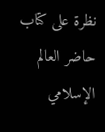نظرة على كتاب حاضر العالم الإسلامي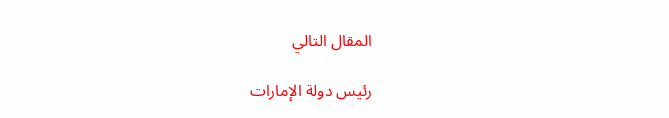المقال التالي

رئيس دولة الإمارات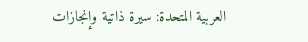العربية المتحدة: سيرة ذاتية وإنجازات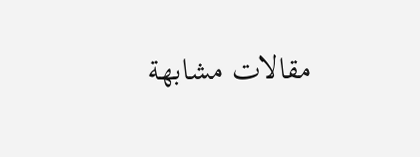مقالات مشابهة